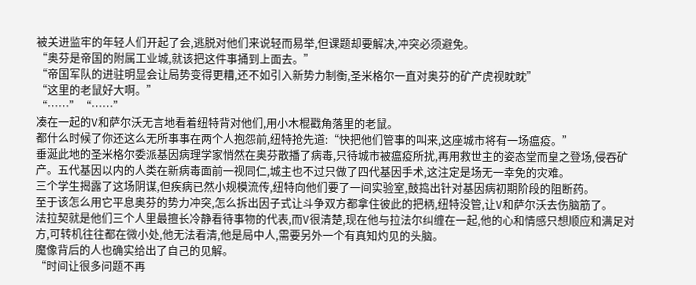被关进监牢的年轻人们开起了会,逃脱对他们来说轻而易举,但课题却要解决,冲突必须避免。
“奥芬是帝国的附属工业城,就该把这件事捅到上面去。”
“帝国军队的进驻明显会让局势变得更糟,还不如引入新势力制衡,圣米格尔一直对奥芬的矿产虎视眈眈”
“这里的老鼠好大啊。”
“……”“……”
凑在一起的V和萨尔沃无言地看着纽特背对他们,用小木棍戳角落里的老鼠。
都什么时候了你还这么无所事事在两个人抱怨前,纽特抢先道:“快把他们管事的叫来,这座城市将有一场瘟疫。”
垂涎此地的圣米格尔委派基因病理学家悄然在奥芬散播了病毒,只待城市被瘟疫所扰,再用救世主的姿态堂而皇之登场,侵吞矿产。五代基因以内的人类在新病毒面前一视同仁,城主也不过只做了四代基因手术,这注定是场无一幸免的灾难。
三个学生揭露了这场阴谋,但疾病已然小规模流传,纽特向他们要了一间实验室,鼓捣出针对基因病初期阶段的阻断药。
至于该怎么用它平息奥芬的势力冲突,怎么拆出因子式让斗争双方都拿住彼此的把柄,纽特没管,让V和萨尔沃去伤脑筋了。
法拉契就是他们三个人里最擅长冷静看待事物的代表,而V很清楚,现在他与拉法尔纠缠在一起,他的心和情感只想顺应和满足对方,可转机往往都在微小处,他无法看清,他是局中人,需要另外一个有真知灼见的头脑。
魔像背后的人也确实给出了自己的见解。
“时间让很多问题不再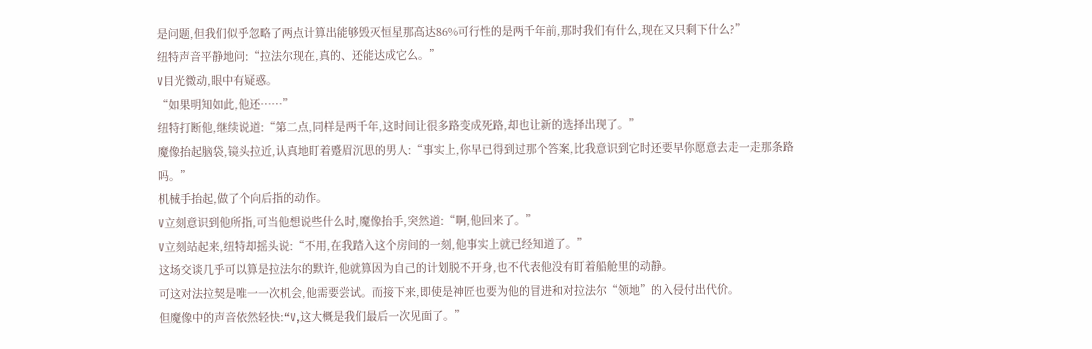是问题,但我们似乎忽略了两点计算出能够毁灭恒星那高达86%可行性的是两千年前,那时我们有什么,现在又只剩下什么?”
纽特声音平静地问:“拉法尔现在,真的、还能达成它么。”
V目光微动,眼中有疑惑。
“如果明知如此,他还……”
纽特打断他,继续说道:“第二点,同样是两千年,这时间让很多路变成死路,却也让新的选择出现了。”
魔像抬起脑袋,镜头拉近,认真地盯着蹙眉沉思的男人:“事实上,你早已得到过那个答案,比我意识到它时还要早你愿意去走一走那条路吗。”
机械手抬起,做了个向后指的动作。
V立刻意识到他所指,可当他想说些什么时,魔像抬手,突然道:“啊,他回来了。”
V立刻站起来,纽特却摇头说:“不用,在我踏入这个房间的一刻,他事实上就已经知道了。”
这场交谈几乎可以算是拉法尔的默许,他就算因为自己的计划脱不开身,也不代表他没有盯着船舱里的动静。
可这对法拉契是唯一一次机会,他需要尝试。而接下来,即使是神匠也要为他的冒进和对拉法尔“领地”的入侵付出代价。
但魔像中的声音依然轻快:“V,这大概是我们最后一次见面了。”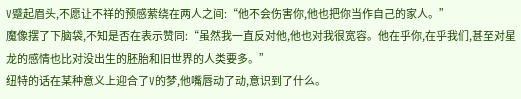V蹙起眉头,不愿让不祥的预感萦绕在两人之间:“他不会伤害你,他也把你当作自己的家人。”
魔像摆了下脑袋,不知是否在表示赞同:“虽然我一直反对他,他也对我很宽容。他在乎你,在乎我们,甚至对星龙的感情也比对没出生的胚胎和旧世界的人类要多。”
纽特的话在某种意义上迎合了V的梦,他嘴唇动了动,意识到了什么。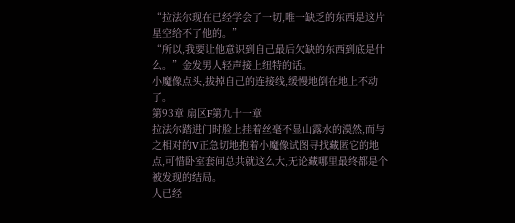“拉法尔现在已经学会了一切,唯一缺乏的东西是这片星空给不了他的。”
“所以,我要让他意识到自己最后欠缺的东西到底是什么。”金发男人轻声接上纽特的话。
小魔像点头,拔掉自己的连接线,缓慢地倒在地上不动了。
第93章 扇区F第九十一章
拉法尔踏进门时脸上挂着丝毫不显山露水的漠然,而与之相对的V正急切地抱着小魔像试图寻找藏匿它的地点,可惜卧室套间总共就这么大,无论藏哪里最终都是个被发现的结局。
人已经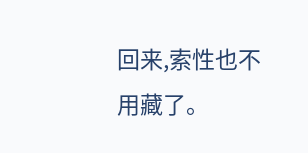回来,索性也不用藏了。